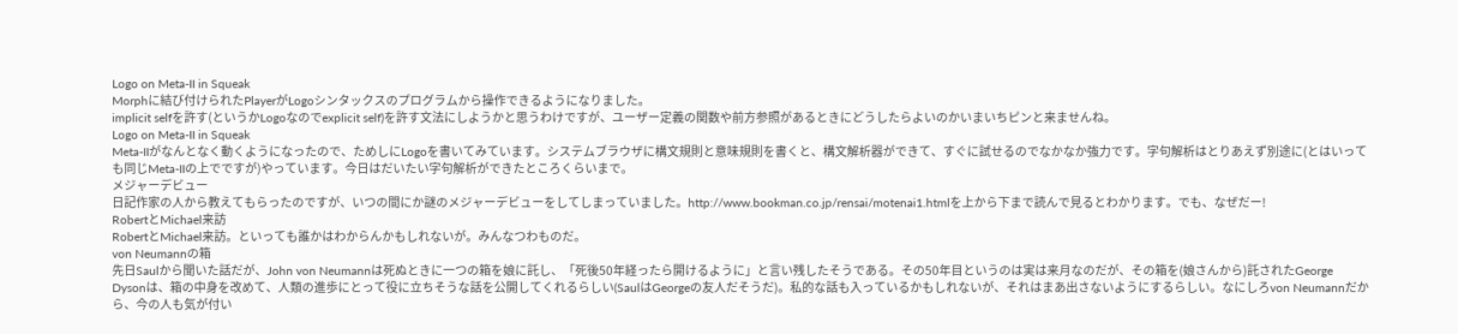Logo on Meta-II in Squeak
Morphに結び付けられたPlayerがLogoシンタックスのプログラムから操作できるようになりました。
implicit selfを許す(というかLogoなのでexplicit self)を許す文法にしようかと思うわけですが、ユーザー定義の関数や前方参照があるときにどうしたらよいのかいまいちピンと来ませんね。
Logo on Meta-II in Squeak
Meta-IIがなんとなく動くようになったので、ためしにLogoを書いてみています。システムブラウザに構文規則と意味規則を書くと、構文解析器ができて、すぐに試せるのでなかなか強力です。字句解析はとりあえず別途に(とはいっても同じMeta-IIの上でですが)やっています。今日はだいたい字句解析ができたところくらいまで。
メジャーデビュー
日記作家の人から教えてもらったのですが、いつの間にか謎のメジャーデビューをしてしまっていました。http://www.bookman.co.jp/rensai/motenai1.htmlを上から下まで読んで見るとわかります。でも、なぜだー!
RobertとMichael来訪
RobertとMichael来訪。といっても誰かはわからんかもしれないが。みんなつわものだ。
von Neumannの箱
先日Saulから聞いた話だが、John von Neumannは死ぬときに一つの箱を娘に託し、「死後50年経ったら開けるように」と言い残したそうである。その50年目というのは実は来月なのだが、その箱を(娘さんから)託されたGeorge Dysonは、箱の中身を改めて、人類の進歩にとって役に立ちそうな話を公開してくれるらしい(SaulはGeorgeの友人だそうだ)。私的な話も入っているかもしれないが、それはまあ出さないようにするらしい。なにしろvon Neumannだから、今の人も気が付い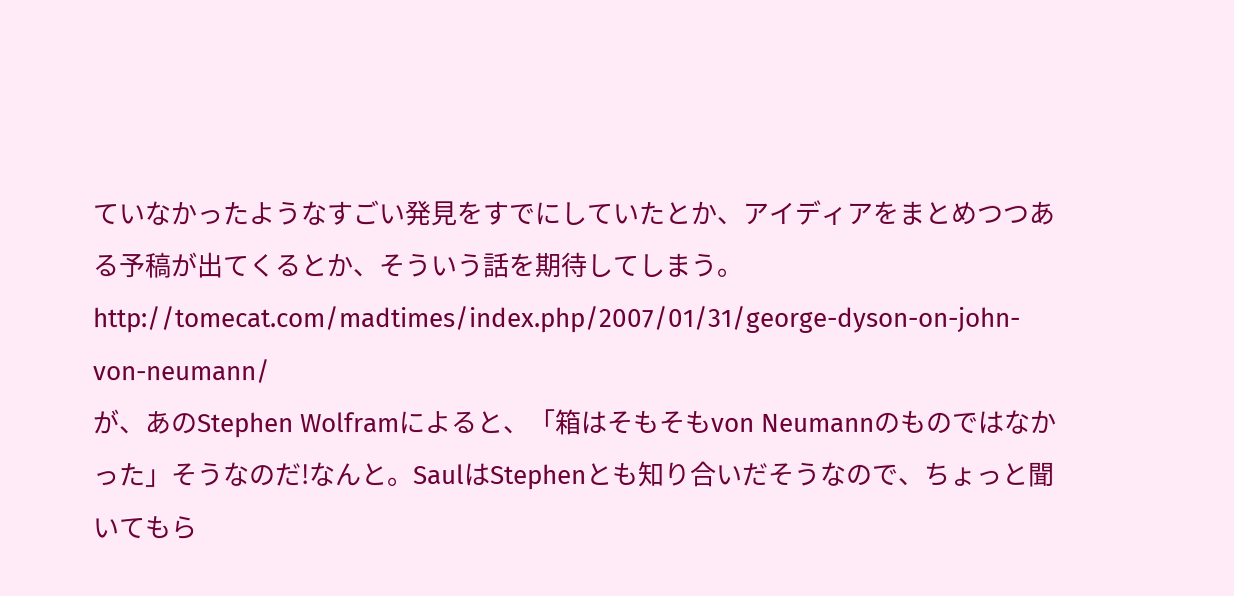ていなかったようなすごい発見をすでにしていたとか、アイディアをまとめつつある予稿が出てくるとか、そういう話を期待してしまう。
http://tomecat.com/madtimes/index.php/2007/01/31/george-dyson-on-john-von-neumann/
が、あのStephen Wolframによると、「箱はそもそもvon Neumannのものではなかった」そうなのだ!なんと。SaulはStephenとも知り合いだそうなので、ちょっと聞いてもら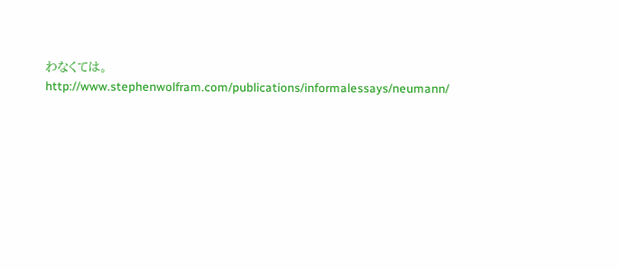わなくては。
http://www.stephenwolfram.com/publications/informalessays/neumann/